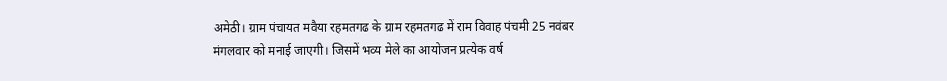अमेठी। ग्राम पंचायत मवैया रहमतगढ के ग्राम रहमतगढ में राम विवाह पंचमी 25 नवंबर मंगलवार को मनाई जाएगी। जिसमें भव्य मेले का आयोजन प्रत्येक वर्ष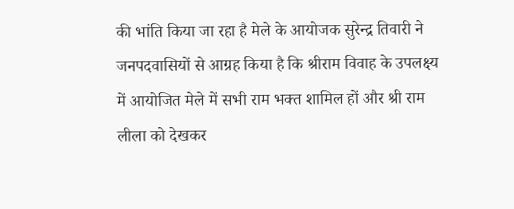की भांति किया जा रहा है मेले के आयोजक सुरेन्द्र तिवारी ने जनपदवासियों से आग्रह किया है कि श्रीराम विवाह के उपलक्ष्य में आयोजित मेले में सभी राम भक्त शामिल हों और श्री राम लीला को देखकर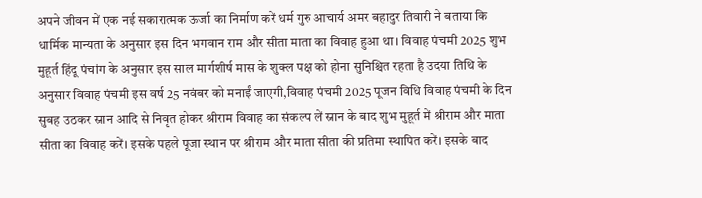अपने जीवन में एक नई सकारात्मक ऊर्जा का निर्माण करें धर्म गुरु आचार्य अमर बहादुर तिवारी ने बताया कि धार्मिक मान्यता के अनुसार इस दिन भगवान राम और सीता माता का विवाह हुआ था। विवाह पंचमी 2025 शुभ मुहूर्त हिंदू पंचांग के अनुसार इस साल मार्गशीर्ष मास के शुक्ल पक्ष को होना सुनिश्चित रहता है उदया तिथि के अनुसार विवाह पंचमी इस वर्ष 25 नवंबर को मनाईं जाएगी,विवाह पंचमी 2025 पूजन विधि विवाह पंचमी के दिन सुबह उठकर स्नान आदि से निवृत होकर श्रीराम विवाह का संकल्प लें स्नान के बाद शुभ मुहूर्त में श्रीराम और माता सीता का विवाह करें। इसके पहले पूजा स्थान पर श्रीराम और माता सीता की प्रतिमा स्थापित करें। इसके बाद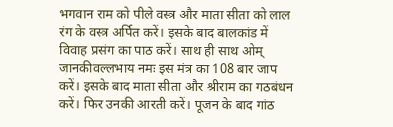भगवान राम को पीले वस्त्र और माता सीता को लाल रंग के वस्त्र अर्पित करें। इसके बाद बालकांड में विवाह प्रसंग का पाठ करें। साथ ही साथ ओम् जानकीवल्लभाय नमः इस मंत्र का 108 बार जाप करें। इसके बाद माता सीता और श्रीराम का गठबंधन करें। फिर उनकी आरती करें। पूजन के बाद गांठ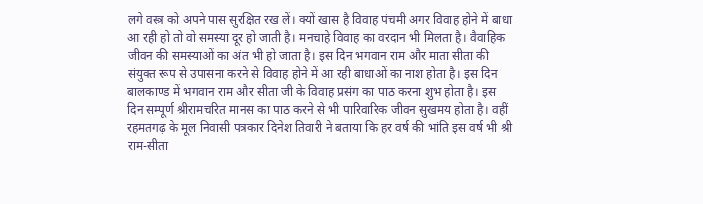लगे वस्त्र को अपने पास सुरक्षित रख लें। क्यों खास है विवाह पंचमी अगर विवाह होने में बाधा आ रही हो तो वो समस्या दूर हो जाती है। मनचाहे विवाह का वरदान भी मिलता है। वैवाहिक जीवन की समस्याओं का अंत भी हो जाता है। इस दिन भगवान राम और माता सीता की संयुक्त रूप से उपासना करने से विवाह होने में आ रही बाधाओं का नाश होता है। इस दिन बालकाण्ड में भगवान राम और सीता जी के विवाह प्रसंग का पाठ करना शुभ होता है। इस दिन सम्पूर्ण श्रीरामचरित मानस का पाठ करने से भी पारिवारिक जीवन सुखमय होता है। वहीं रहमतगढ़ के मूल निवासी पत्रकार दिनेश तिवारी ने बताया कि हर वर्ष की भांति इस वर्ष भी श्री राम-सीता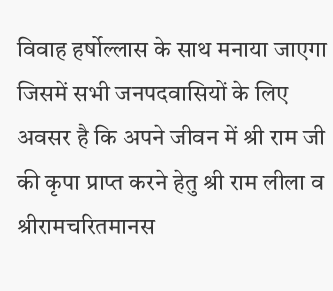विवाह हर्षोल्लास के साथ मनाया जाएगा जिसमें सभी जनपदवासियों के लिए अवसर है कि अपने जीवन में श्री राम जी की कृपा प्राप्त करने हेतु श्री राम लीला व श्रीरामचरितमानस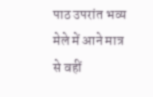पाठ उपरांत भव्य मेले में आने मात्र से वहीं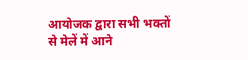आयोजक द्वारा सभी भक्तों से मेलें में आने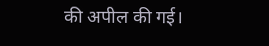की अपील की गई।